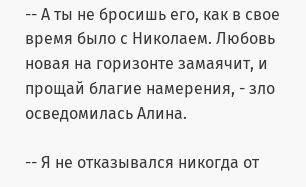-- А ты не бросишь его, как в свое время было с Николаем. Любовь новая на горизонте замаячит, и прощай благие намерения, - зло осведомилась Алина.

-- Я не отказывался никогда от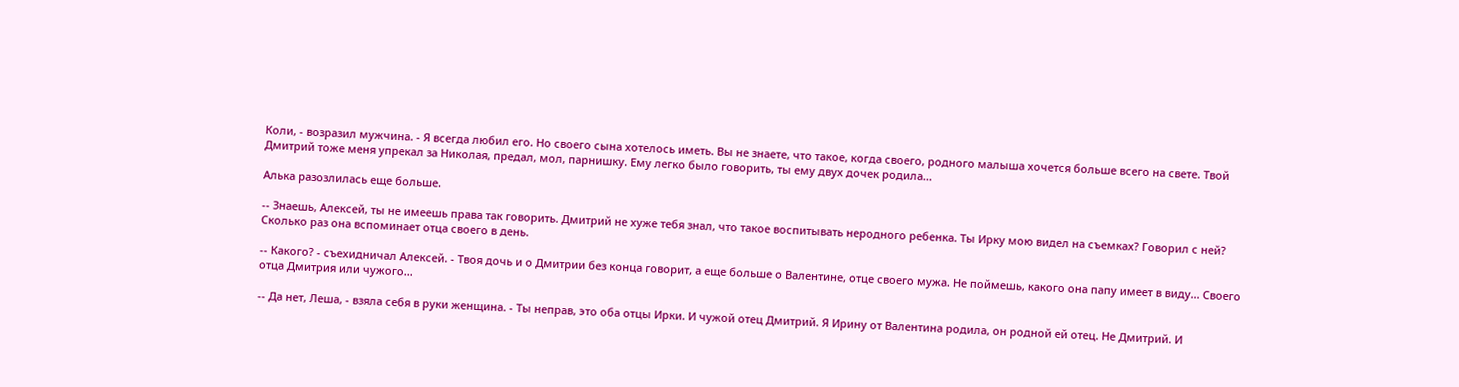Коли, - возразил мужчина. - Я всегда любил его. Но своего сына хотелось иметь. Вы не знаете, что такое, когда своего, родного малыша хочется больше всего на свете. Твой Дмитрий тоже меня упрекал за Николая, предал, мол, парнишку. Ему легко было говорить, ты ему двух дочек родила...

Алька разозлилась еще больше.

-- Знаешь, Алексей, ты не имеешь права так говорить. Дмитрий не хуже тебя знал, что такое воспитывать неродного ребенка. Ты Ирку мою видел на съемках? Говорил с ней? Сколько раз она вспоминает отца своего в день.

-- Какого? - съехидничал Алексей. - Твоя дочь и о Дмитрии без конца говорит, а еще больше о Валентине, отце своего мужа. Не поймешь, какого она папу имеет в виду... Своего отца Дмитрия или чужого...

-- Да нет, Леша, - взяла себя в руки женщина. - Ты неправ, это оба отцы Ирки. И чужой отец Дмитрий. Я Ирину от Валентина родила, он родной ей отец. Не Дмитрий. И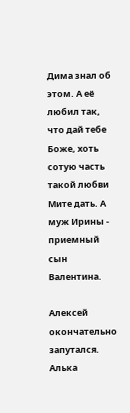Дима знал об этом. А её любил так, что дай тебе Боже, хоть сотую часть такой любви Мите дать. А муж Ирины - приемный сын Валентина.

Алексей окончательно запутался. Алька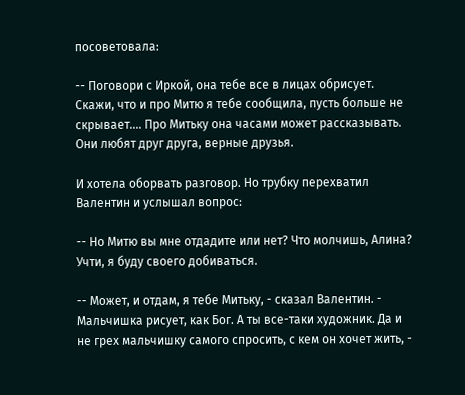посоветовала:

-- Поговори с Иркой, она тебе все в лицах обрисует. Скажи, что и про Митю я тебе сообщила, пусть больше не скрывает.... Про Митьку она часами может рассказывать. Они любят друг друга, верные друзья.

И хотела оборвать разговор. Но трубку перехватил Валентин и услышал вопрос:

-- Но Митю вы мне отдадите или нет? Что молчишь, Алина? Учти, я буду своего добиваться.

-- Может, и отдам, я тебе Митьку, - сказал Валентин. - Мальчишка рисует, как Бог. А ты все-таки художник. Да и не грех мальчишку самого спросить, с кем он хочет жить, -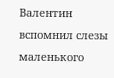Валентин вспомнил слезы маленького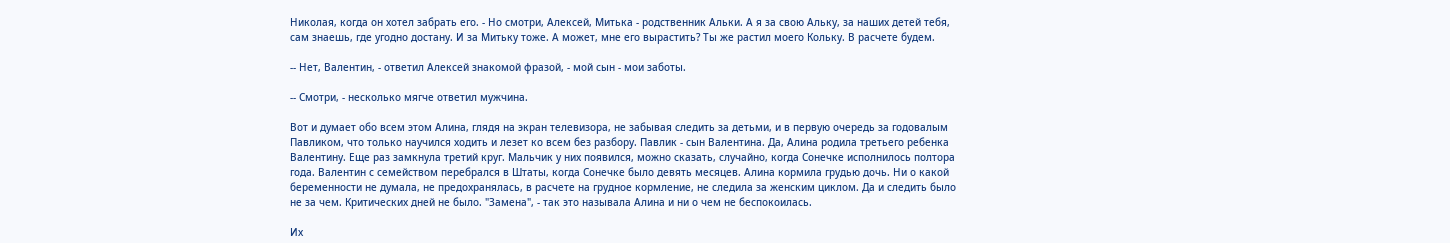Николая, когда он хотел забрать его. - Но смотри, Алексей, Митька - родственник Альки. А я за свою Альку, за наших детей тебя, сам знаешь, где угодно достану. И за Митьку тоже. А может, мне его вырастить? Ты же растил моего Кольку. В расчете будем.

-- Нет, Валентин, - ответил Алексей знакомой фразой, - мой сын - мои заботы.

-- Смотри, - несколько мягче ответил мужчина.

Вот и думает обо всем этом Алина, глядя на экран телевизора, не забывая следить за детьми, и в первую очередь за годовалым Павликом, что только научился ходить и лезет ко всем без разбору. Павлик - сын Валентина. Да, Алина родила третьего ребенка Валентину. Еще раз замкнула третий круг. Мальчик у них появился, можно сказать, случайно, когда Сонечке исполнилось полтора года. Валентин с семейством перебрался в Штаты, когда Сонечке было девять месяцев. Алина кормила грудью дочь. Ни о какой беременности не думала, не предохранялась, в расчете на грудное кормление, не следила за женским циклом. Да и следить было не за чем. Критических дней не было. "Замена", - так это называла Алина и ни о чем не беспокоилась.

Их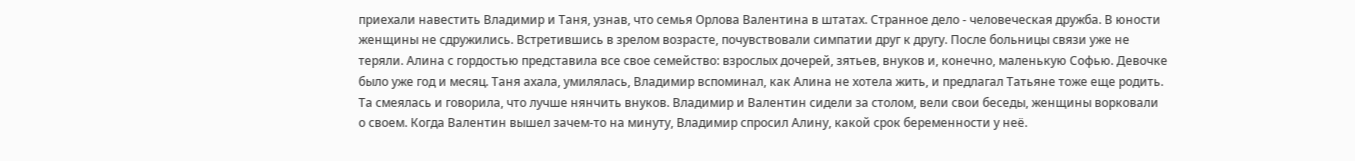приехали навестить Владимир и Таня, узнав, что семья Орлова Валентина в штатах. Странное дело - человеческая дружба. В юности женщины не сдружились. Встретившись в зрелом возрасте, почувствовали симпатии друг к другу. После больницы связи уже не теряли. Алина с гордостью представила все свое семейство: взрослых дочерей, зятьев, внуков и, конечно, маленькую Софью. Девочке было уже год и месяц. Таня ахала, умилялась, Владимир вспоминал, как Алина не хотела жить, и предлагал Татьяне тоже еще родить. Та смеялась и говорила, что лучше нянчить внуков. Владимир и Валентин сидели за столом, вели свои беседы, женщины ворковали о своем. Когда Валентин вышел зачем-то на минуту, Владимир спросил Алину, какой срок беременности у неё.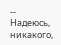-- Надеюсь, никакого,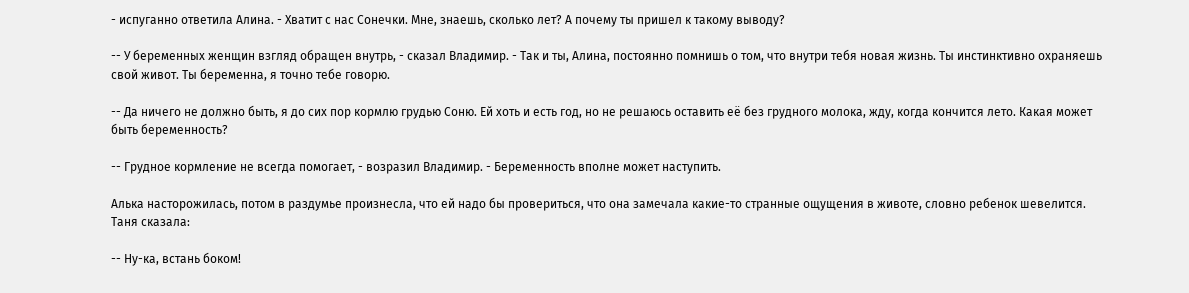- испуганно ответила Алина. - Хватит с нас Сонечки. Мне, знаешь, сколько лет? А почему ты пришел к такому выводу?

-- У беременных женщин взгляд обращен внутрь, - сказал Владимир. - Так и ты, Алина, постоянно помнишь о том, что внутри тебя новая жизнь. Ты инстинктивно охраняешь свой живот. Ты беременна, я точно тебе говорю.

-- Да ничего не должно быть, я до сих пор кормлю грудью Соню. Ей хоть и есть год, но не решаюсь оставить её без грудного молока, жду, когда кончится лето. Какая может быть беременность?

-- Грудное кормление не всегда помогает, - возразил Владимир. - Беременность вполне может наступить.

Алька насторожилась, потом в раздумье произнесла, что ей надо бы провериться, что она замечала какие-то странные ощущения в животе, словно ребенок шевелится. Таня сказала:

-- Ну-ка, встань боком!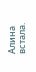Алина встала.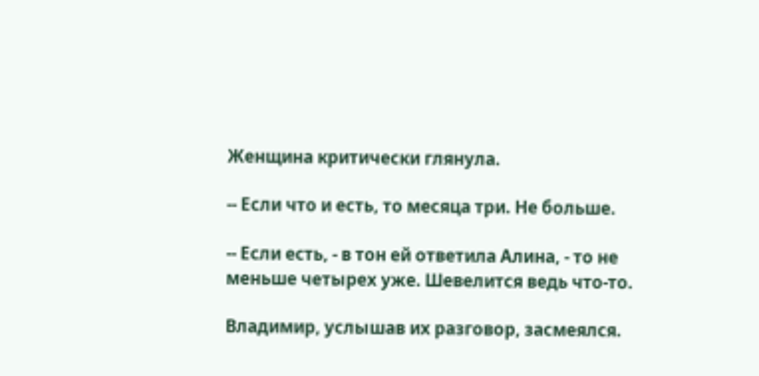Женщина критически глянула.

-- Если что и есть, то месяца три. Не больше.

-- Если есть, - в тон ей ответила Алина, - то не меньше четырех уже. Шевелится ведь что-то.

Владимир, услышав их разговор, засмеялся.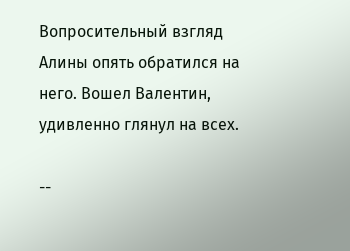Вопросительный взгляд Алины опять обратился на него. Вошел Валентин, удивленно глянул на всех.

--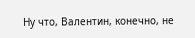Ну что, Валентин, конечно, не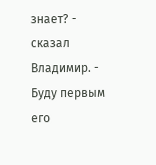знает? - сказал Владимир. - Буду первым его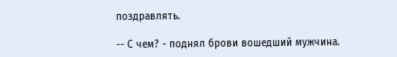поздравлять.

-- С чем? - поднял брови вошедший мужчина.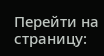Перейти на страницу: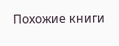Похожие книги